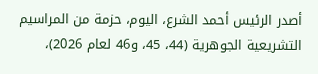أصدر الرئيس أحمد الشرع، اليوم، حزمة من المراسيم التشريعية الجوهرية (44، 45، و46 لعام 2026)،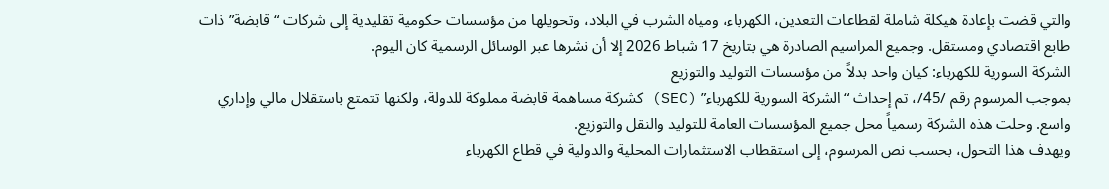والتي قضت بإعادة هيكلة شاملة لقطاعات التعدين، الكهرباء، ومياه الشرب في البلاد، وتحويلها من مؤسسات حكومية تقليدية إلى شركات “قابضة” ذات طابع اقتصادي ومستقل. وجميع المراسيم الصادرة هي بتاريخ 17 شباط 2026 إلا أن نشرها عبر الوسائل الرسمية كان اليوم.
الشركة السورية للكهرباء: كيان واحد بدلاً من مؤسسات التوليد والتوزيع
بموجب المرسوم رقم /45/، تم إحداث “الشركة السورية للكهرباء” (SEC) كشركة مساهمة قابضة مملوكة للدولة، ولكنها تتمتع باستقلال مالي وإداري واسع. وحلت هذه الشركة رسمياً محل جميع المؤسسات العامة للتوليد والنقل والتوزيع.
ويهدف هذا التحول، بحسب نص المرسوم، إلى استقطاب الاستثمارات المحلية والدولية في قطاع الكهرباء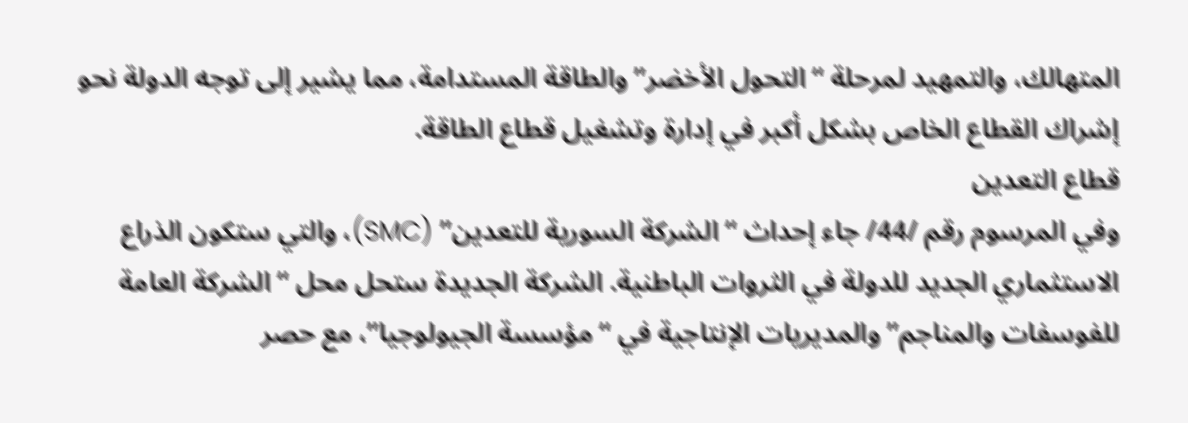المتهالك، والتمهيد لمرحلة “التحول الأخضر” والطاقة المستدامة، مما يشير إلى توجه الدولة نحو إشراك القطاع الخاص بشكل أكبر في إدارة وتشغيل قطاع الطاقة.
قطاع التعدين
وفي المرسوم رقم /44/ جاء إحداث “الشركة السورية للتعدين” (SMC)، والتي ستكون الذراع الاستثماري الجديد للدولة في الثروات الباطنية. الشركة الجديدة ستحل محل “الشركة العامة للفوسفات والمناجم” والمديريات الإنتاجية في “مؤسسة الجيولوجيا”، مع حصر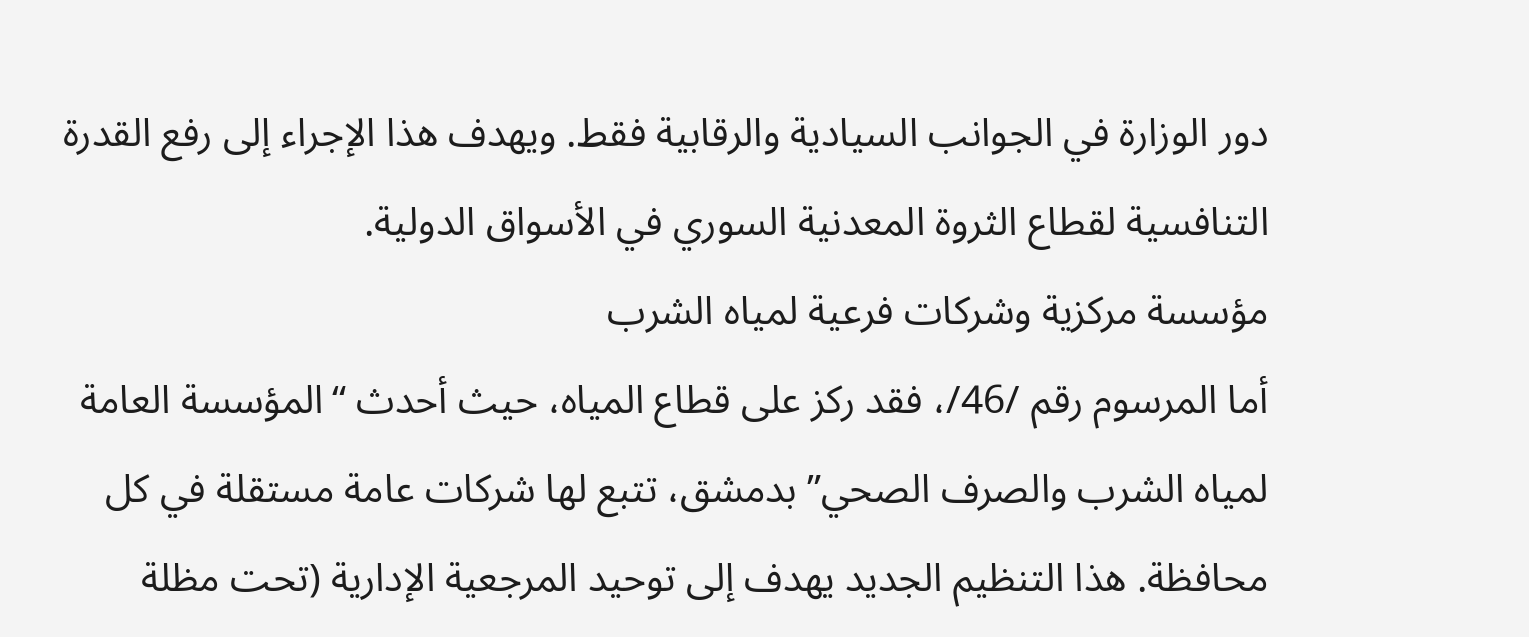دور الوزارة في الجوانب السيادية والرقابية فقط. ويهدف هذا الإجراء إلى رفع القدرة التنافسية لقطاع الثروة المعدنية السوري في الأسواق الدولية.
مؤسسة مركزية وشركات فرعية لمياه الشرب
أما المرسوم رقم /46/، فقد ركز على قطاع المياه، حيث أحدث “المؤسسة العامة لمياه الشرب والصرف الصحي” بدمشق، تتبع لها شركات عامة مستقلة في كل محافظة. هذا التنظيم الجديد يهدف إلى توحيد المرجعية الإدارية (تحت مظلة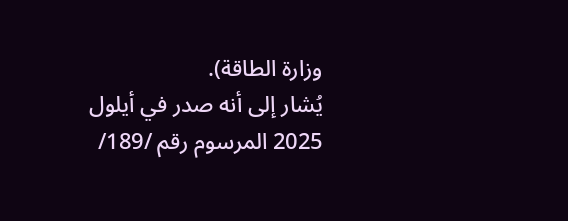وزارة الطاقة).
يُشار إلى أنه صدر في أيلول 2025 المرسوم رقم /189/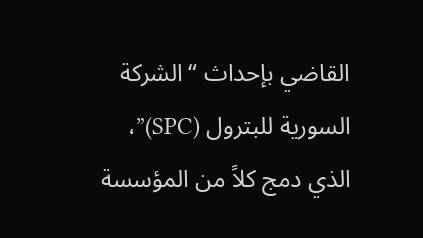القاضي بإحداث “الشركة السورية للبترول (SPC)”، الذي دمج كلاً من المؤسسة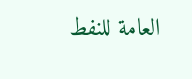العامة للنفط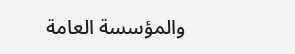والمؤسسة العامة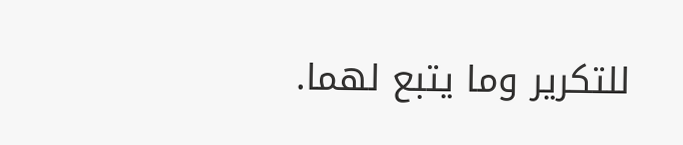للتكرير وما يتبع لهما.